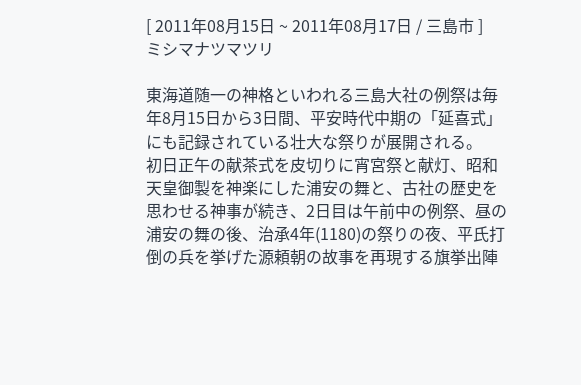[ 2011年08月15日 ~ 2011年08月17日 / 三島市 ]
ミシマナツマツリ

東海道随一の神格といわれる三島大社の例祭は毎年8月15日から3日間、平安時代中期の「延喜式」にも記録されている壮大な祭りが展開される。
初日正午の献茶式を皮切りに宵宮祭と献灯、昭和天皇御製を神楽にした浦安の舞と、古社の歴史を思わせる神事が続き、2日目は午前中の例祭、昼の浦安の舞の後、治承4年(1180)の祭りの夜、平氏打倒の兵を挙げた源頼朝の故事を再現する旗挙出陣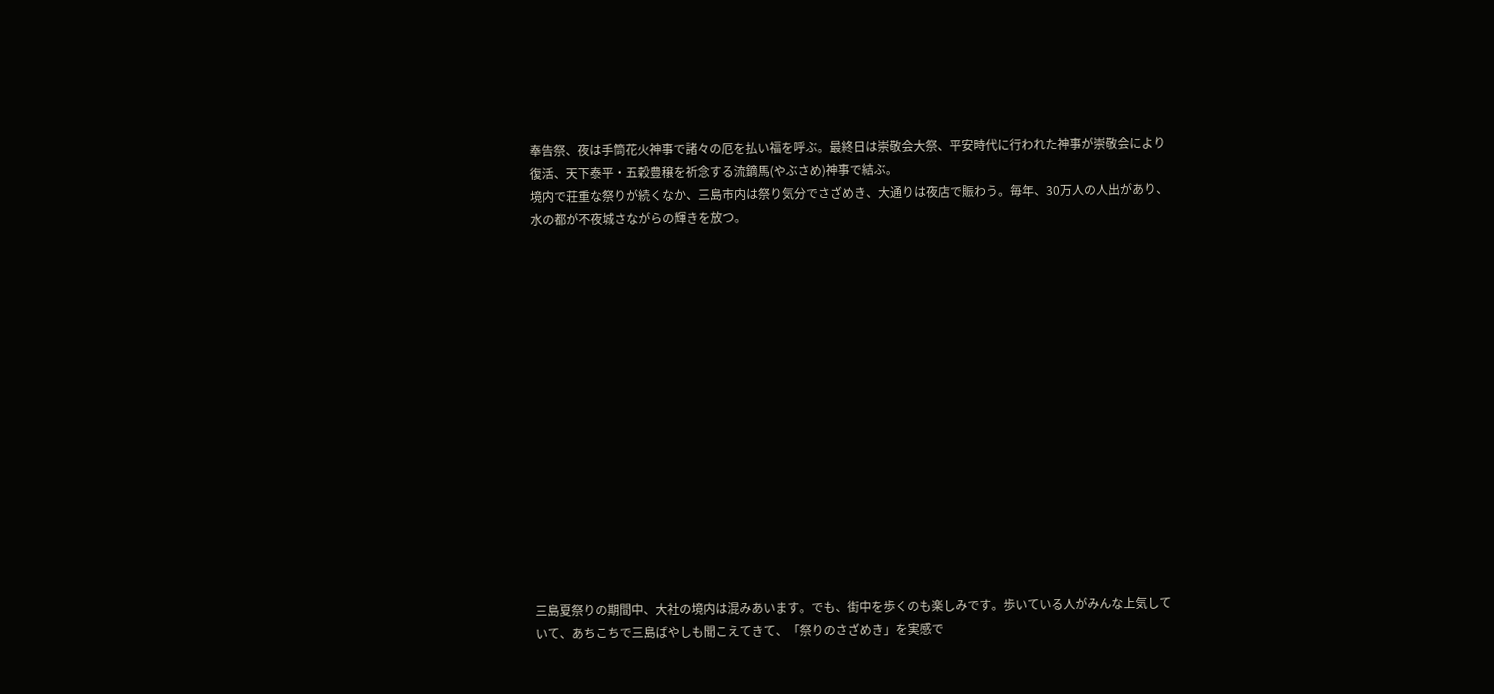奉告祭、夜は手筒花火神事で諸々の厄を払い福を呼ぶ。最終日は崇敬会大祭、平安時代に行われた神事が崇敬会により復活、天下泰平・五穀豊穣を祈念する流鏑馬(やぶさめ)神事で結ぶ。
境内で荘重な祭りが続くなか、三島市内は祭り気分でさざめき、大通りは夜店で賑わう。毎年、30万人の人出があり、水の都が不夜城さながらの輝きを放つ。
















三島夏祭りの期間中、大社の境内は混みあいます。でも、街中を歩くのも楽しみです。歩いている人がみんな上気していて、あちこちで三島ばやしも聞こえてきて、「祭りのさざめき」を実感で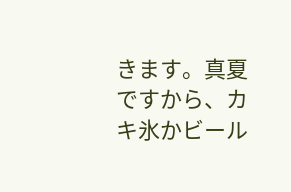きます。真夏ですから、カキ氷かビール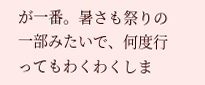が一番。暑さも祭りの一部みたいで、何度行ってもわくわくしま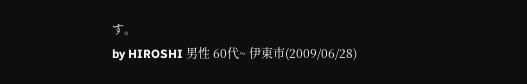す。
by HIROSHI 男性 60代~ 伊東市(2009/06/28)